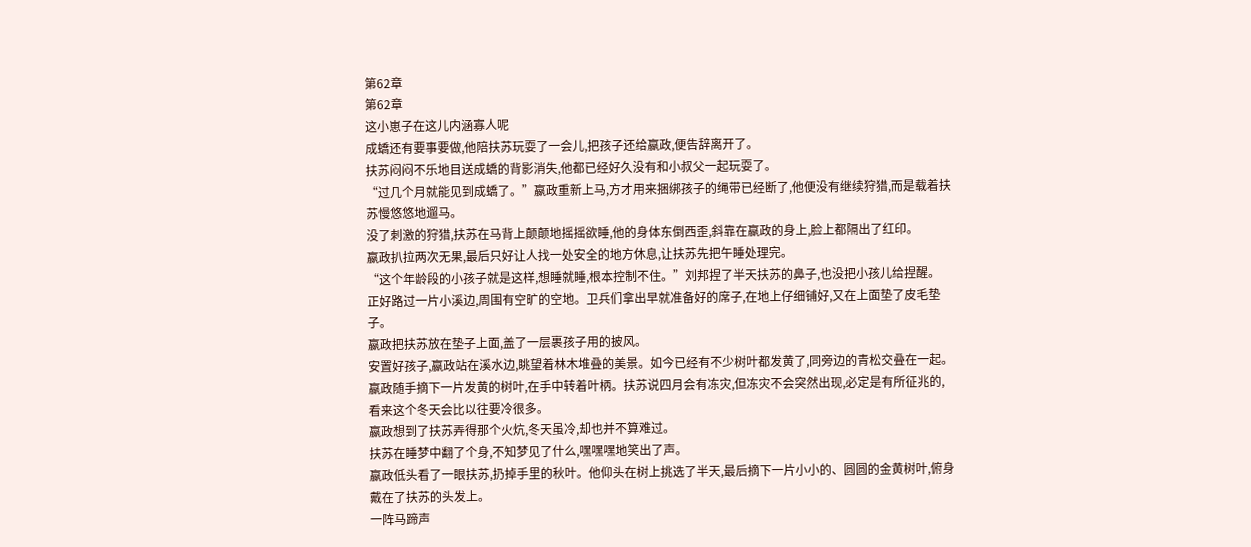第62章
第62章
这小崽子在这儿内涵寡人呢
成蟜还有要事要做,他陪扶苏玩耍了一会儿,把孩子还给嬴政,便告辞离开了。
扶苏闷闷不乐地目送成蟜的背影消失,他都已经好久没有和小叔父一起玩耍了。
“过几个月就能见到成蟜了。”嬴政重新上马,方才用来捆绑孩子的绳带已经断了,他便没有继续狩猎,而是载着扶苏慢悠悠地遛马。
没了刺激的狩猎,扶苏在马背上颠颠地摇摇欲睡,他的身体东倒西歪,斜靠在嬴政的身上,脸上都隔出了红印。
嬴政扒拉两次无果,最后只好让人找一处安全的地方休息,让扶苏先把午睡处理完。
“这个年龄段的小孩子就是这样,想睡就睡,根本控制不住。”刘邦捏了半天扶苏的鼻子,也没把小孩儿给捏醒。
正好路过一片小溪边,周围有空旷的空地。卫兵们拿出早就准备好的席子,在地上仔细铺好,又在上面垫了皮毛垫子。
嬴政把扶苏放在垫子上面,盖了一层裹孩子用的披风。
安置好孩子,嬴政站在溪水边,眺望着林木堆叠的美景。如今已经有不少树叶都发黄了,同旁边的青松交叠在一起。
嬴政随手摘下一片发黄的树叶,在手中转着叶柄。扶苏说四月会有冻灾,但冻灾不会突然出现,必定是有所征兆的,看来这个冬天会比以往要冷很多。
嬴政想到了扶苏弄得那个火炕,冬天虽冷,却也并不算难过。
扶苏在睡梦中翻了个身,不知梦见了什么,嘿嘿嘿地笑出了声。
嬴政低头看了一眼扶苏,扔掉手里的秋叶。他仰头在树上挑选了半天,最后摘下一片小小的、圆圆的金黄树叶,俯身戴在了扶苏的头发上。
一阵马蹄声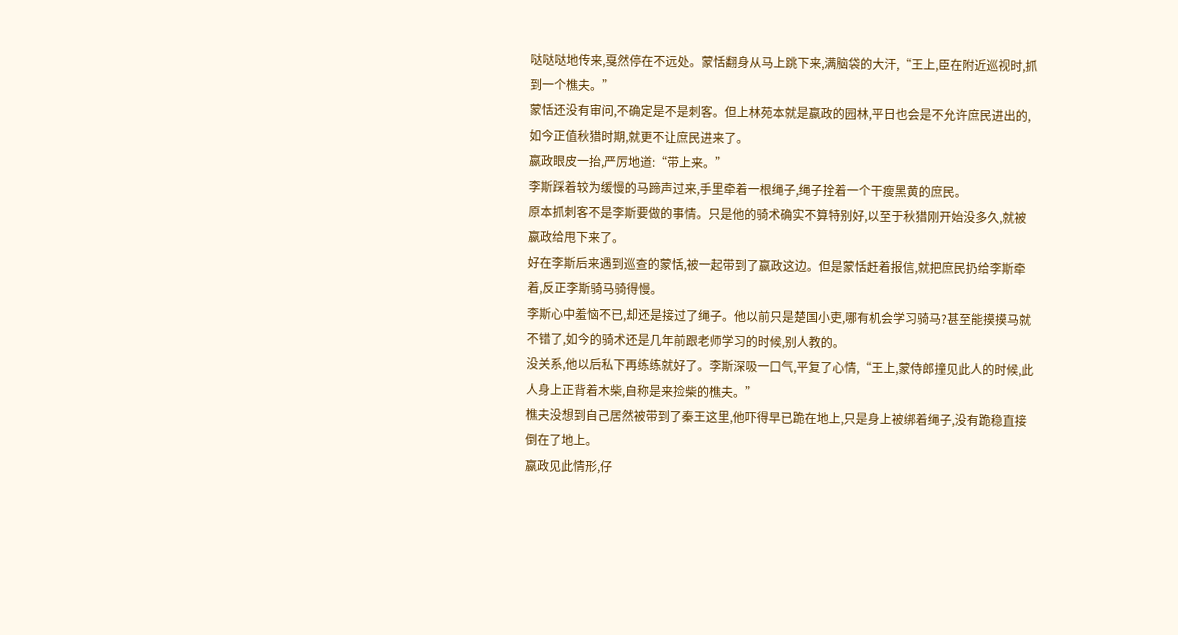哒哒哒地传来,戛然停在不远处。蒙恬翻身从马上跳下来,满脑袋的大汗,“王上,臣在附近巡视时,抓到一个樵夫。”
蒙恬还没有审问,不确定是不是刺客。但上林苑本就是嬴政的园林,平日也会是不允许庶民进出的,如今正值秋猎时期,就更不让庶民进来了。
嬴政眼皮一抬,严厉地道:“带上来。”
李斯踩着较为缓慢的马蹄声过来,手里牵着一根绳子,绳子拴着一个干瘦黑黄的庶民。
原本抓刺客不是李斯要做的事情。只是他的骑术确实不算特别好,以至于秋猎刚开始没多久,就被嬴政给甩下来了。
好在李斯后来遇到巡查的蒙恬,被一起带到了嬴政这边。但是蒙恬赶着报信,就把庶民扔给李斯牵着,反正李斯骑马骑得慢。
李斯心中羞恼不已,却还是接过了绳子。他以前只是楚国小吏,哪有机会学习骑马?甚至能摸摸马就不错了,如今的骑术还是几年前跟老师学习的时候,别人教的。
没关系,他以后私下再练练就好了。李斯深吸一口气,平复了心情,“王上,蒙侍郎撞见此人的时候,此人身上正背着木柴,自称是来捡柴的樵夫。”
樵夫没想到自己居然被带到了秦王这里,他吓得早已跪在地上,只是身上被绑着绳子,没有跪稳直接倒在了地上。
嬴政见此情形,仔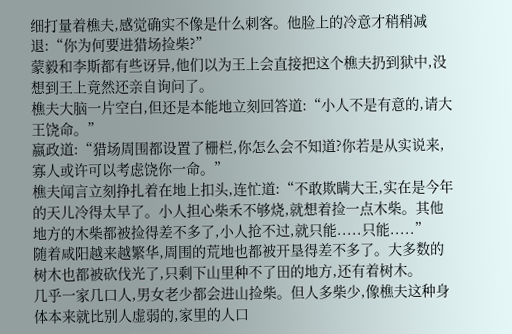细打量着樵夫,感觉确实不像是什么刺客。他脸上的冷意才稍稍减退:“你为何要进猎场捡柴?”
蒙毅和李斯都有些讶异,他们以为王上会直接把这个樵夫扔到狱中,没想到王上竟然还亲自询问了。
樵夫大脑一片空白,但还是本能地立刻回答道:“小人不是有意的,请大王饶命。”
嬴政道:“猎场周围都设置了栅栏,你怎么会不知道?你若是从实说来,寡人或许可以考虑饶你一命。”
樵夫闻言立刻挣扎着在地上扣头,连忙道:“不敢欺瞒大王,实在是今年的天儿冷得太早了。小人担心柴禾不够烧,就想着捡一点木柴。其他地方的木柴都被捡得差不多了,小人抢不过,就只能.....只能.....”
随着咸阳越来越繁华,周围的荒地也都被开垦得差不多了。大多数的树木也都被砍伐光了,只剩下山里种不了田的地方,还有着树木。
几乎一家几口人,男女老少都会进山捡柴。但人多柴少,像樵夫这种身体本来就比别人虚弱的,家里的人口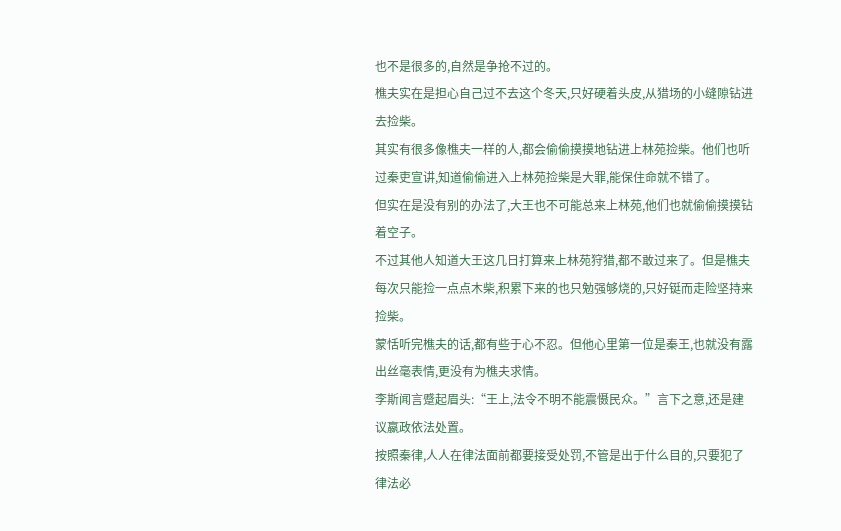也不是很多的,自然是争抢不过的。
樵夫实在是担心自己过不去这个冬天,只好硬着头皮,从猎场的小缝隙钻进去捡柴。
其实有很多像樵夫一样的人,都会偷偷摸摸地钻进上林苑捡柴。他们也听过秦吏宣讲,知道偷偷进入上林苑捡柴是大罪,能保住命就不错了。
但实在是没有别的办法了,大王也不可能总来上林苑,他们也就偷偷摸摸钻着空子。
不过其他人知道大王这几日打算来上林苑狩猎,都不敢过来了。但是樵夫每次只能捡一点点木柴,积累下来的也只勉强够烧的,只好铤而走险坚持来捡柴。
蒙恬听完樵夫的话,都有些于心不忍。但他心里第一位是秦王,也就没有露出丝毫表情,更没有为樵夫求情。
李斯闻言蹙起眉头:“王上,法令不明不能震慑民众。”言下之意,还是建议嬴政依法处置。
按照秦律,人人在律法面前都要接受处罚,不管是出于什么目的,只要犯了律法必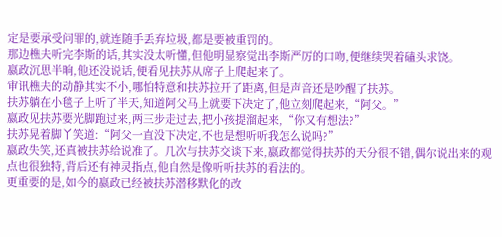定是要承受问罪的,就连随手丢弃垃圾,都是要被重罚的。
那边樵夫听完李斯的话,其实没太听懂,但他明显察觉出李斯严厉的口吻,便继续哭着磕头求饶。
嬴政沉思半晌,他还没说话,便看见扶苏从席子上爬起来了。
审讯樵夫的动静其实不小,哪怕特意和扶苏拉开了距离,但是声音还是吵醒了扶苏。
扶苏躺在小毯子上听了半天,知道阿父马上就要下决定了,他立刻爬起来,“阿父。”
嬴政见扶苏要光脚跑过来,两三步走过去,把小孩提溜起来,“你又有想法?”
扶苏晃着脚丫笑道:“阿父一直没下决定,不也是想听听我怎么说吗?”
嬴政失笑,还真被扶苏给说准了。几次与扶苏交谈下来,嬴政都觉得扶苏的天分很不错,偶尔说出来的观点也很独特,背后还有神灵指点,他自然是像听听扶苏的看法的。
更重要的是,如今的嬴政已经被扶苏潜移默化的改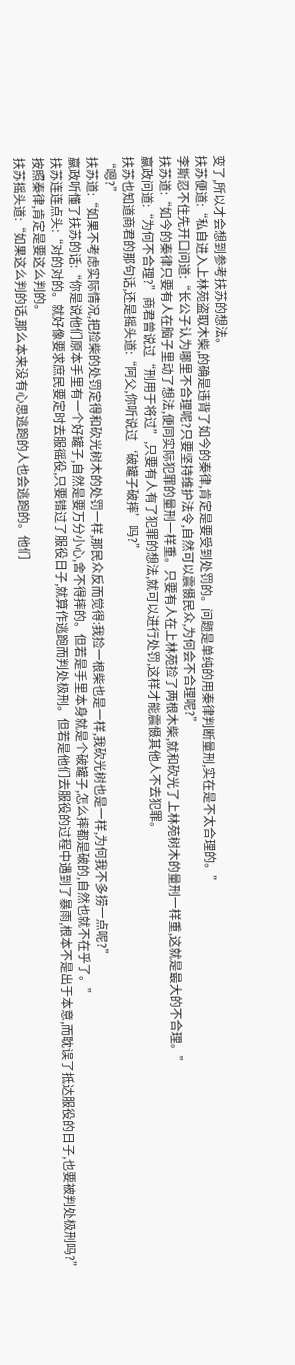变了,所以才会想到参考扶苏的想法。
扶苏便道:“私自进入上林苑盗取木柴,的确是违背了如今的秦律,肯定是要受到处罚的。问题是单纯的用秦律判断量刑,实在是不太合理的。”
李斯忍不住先开口问道:“长公子认为哪里不合理呢?只要坚持维护法令,自然可以震慑民众,为何会不合理呢?”
扶苏道:“如今的秦律只要有人在脑子里动了想法,便同实际犯罪的量刑一样重。只要有人在上林苑捡了两根木柴,就和砍光了上林苑树木的量刑一样重,这就是最大的不合理。”
嬴政问道:“为何不合理?”商君曾说过“刑用于将过”,只要有人有了犯罪的想法,就可以进行处罚,这样才能震慑其他人不去犯罪。
扶苏也知道商君的那句话,还是摇头道:“阿父,你听说过‘破罐子破摔’吗?”
“嗯?”
扶苏道:“如果不考虑实际情况,把捡柴的处罚定得和砍光树木的处罚一样,那民众反而觉得:我捡一根柴也是一样,我砍光树也是一样,为何我不多捞一点呢?”
嬴政听懂了扶苏的话:“你是说他们原本手里有一个好罐子,自然是要万分小心,舍不得摔的。但若是手里本身就是个破罐子,怎么摔都是破的,自然也就不在乎了。”
扶苏连连点头:“对的对的。就好像要求庶民要定时去服徭役,只要错过了服役日子,就算作逃跑而判处极刑。但若是他们去服役的过程中遇到了暴雨,根本不是出于本意,而耽误了抵达服役的日子,也要被判处极刑吗?”
按照秦律,肯定是要这么判的。
扶苏摇头道:“如果这么判的话,那么本来没有心思逃跑的人也会逃跑的。他们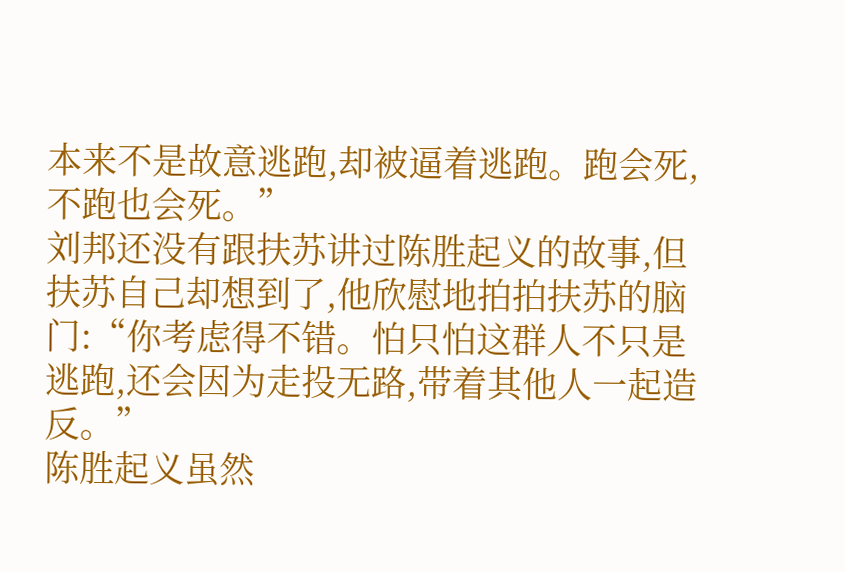本来不是故意逃跑,却被逼着逃跑。跑会死,不跑也会死。”
刘邦还没有跟扶苏讲过陈胜起义的故事,但扶苏自己却想到了,他欣慰地拍拍扶苏的脑门:“你考虑得不错。怕只怕这群人不只是逃跑,还会因为走投无路,带着其他人一起造反。”
陈胜起义虽然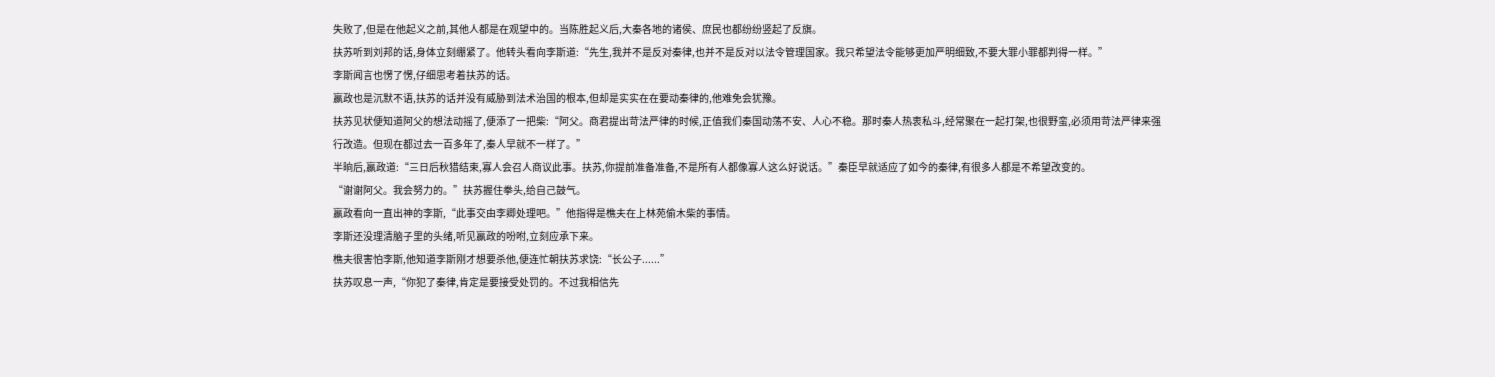失败了,但是在他起义之前,其他人都是在观望中的。当陈胜起义后,大秦各地的诸侯、庶民也都纷纷竖起了反旗。
扶苏听到刘邦的话,身体立刻绷紧了。他转头看向李斯道:“先生,我并不是反对秦律,也并不是反对以法令管理国家。我只希望法令能够更加严明细致,不要大罪小罪都判得一样。”
李斯闻言也愣了愣,仔细思考着扶苏的话。
嬴政也是沉默不语,扶苏的话并没有威胁到法术治国的根本,但却是实实在在要动秦律的,他难免会犹豫。
扶苏见状便知道阿父的想法动摇了,便添了一把柴:“阿父。商君提出苛法严律的时候,正值我们秦国动荡不安、人心不稳。那时秦人热衷私斗,经常聚在一起打架,也很野蛮,必须用苛法严律来强行改造。但现在都过去一百多年了,秦人早就不一样了。”
半晌后,嬴政道:“三日后秋猎结束,寡人会召人商议此事。扶苏,你提前准备准备,不是所有人都像寡人这么好说话。”秦臣早就适应了如今的秦律,有很多人都是不希望改变的。
“谢谢阿父。我会努力的。”扶苏握住拳头,给自己鼓气。
嬴政看向一直出神的李斯,“此事交由李卿处理吧。”他指得是樵夫在上林苑偷木柴的事情。
李斯还没理清脑子里的头绪,听见嬴政的吩咐,立刻应承下来。
樵夫很害怕李斯,他知道李斯刚才想要杀他,便连忙朝扶苏求饶:“长公子......”
扶苏叹息一声,“你犯了秦律,肯定是要接受处罚的。不过我相信先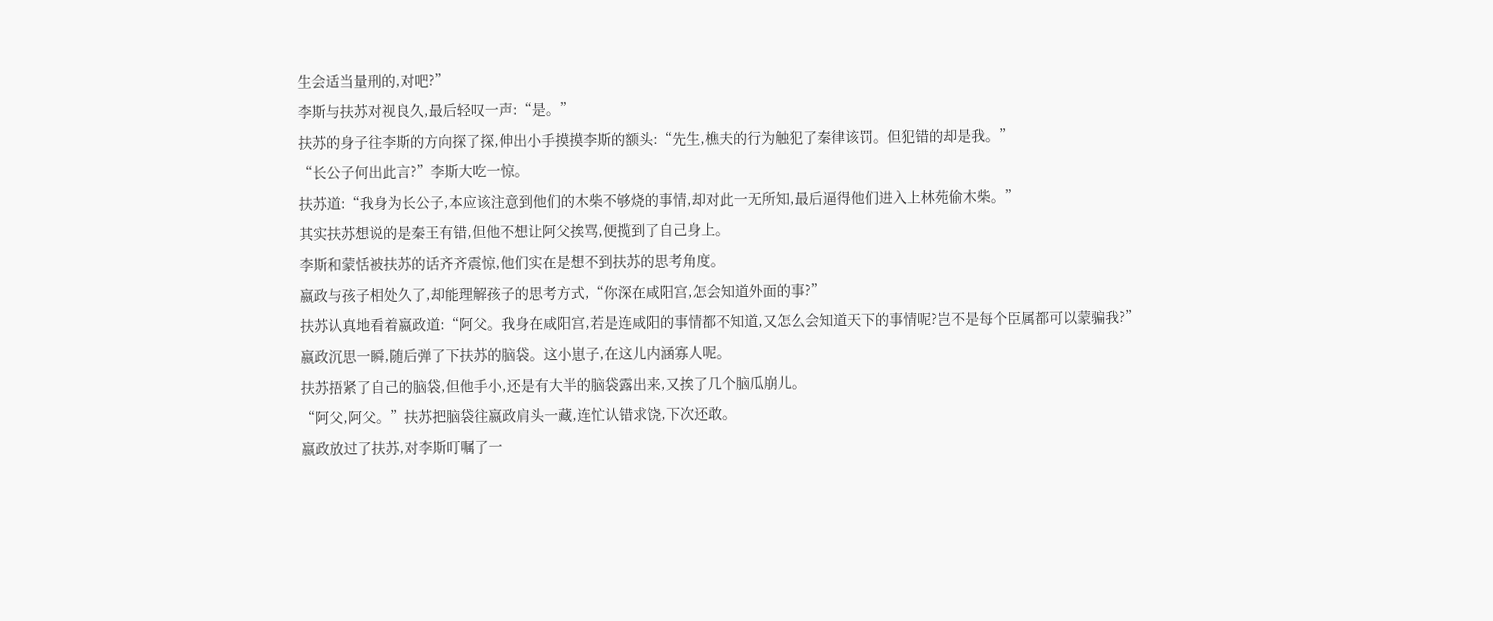生会适当量刑的,对吧?”
李斯与扶苏对视良久,最后轻叹一声:“是。”
扶苏的身子往李斯的方向探了探,伸出小手摸摸李斯的额头:“先生,樵夫的行为触犯了秦律该罚。但犯错的却是我。”
“长公子何出此言?”李斯大吃一惊。
扶苏道:“我身为长公子,本应该注意到他们的木柴不够烧的事情,却对此一无所知,最后逼得他们进入上林苑偷木柴。”
其实扶苏想说的是秦王有错,但他不想让阿父挨骂,便揽到了自己身上。
李斯和蒙恬被扶苏的话齐齐震惊,他们实在是想不到扶苏的思考角度。
嬴政与孩子相处久了,却能理解孩子的思考方式,“你深在咸阳宫,怎会知道外面的事?”
扶苏认真地看着嬴政道:“阿父。我身在咸阳宫,若是连咸阳的事情都不知道,又怎么会知道天下的事情呢?岂不是每个臣属都可以蒙骗我?”
嬴政沉思一瞬,随后弹了下扶苏的脑袋。这小崽子,在这儿内涵寡人呢。
扶苏捂紧了自己的脑袋,但他手小,还是有大半的脑袋露出来,又挨了几个脑瓜崩儿。
“阿父,阿父。”扶苏把脑袋往嬴政肩头一藏,连忙认错求饶,下次还敢。
嬴政放过了扶苏,对李斯叮嘱了一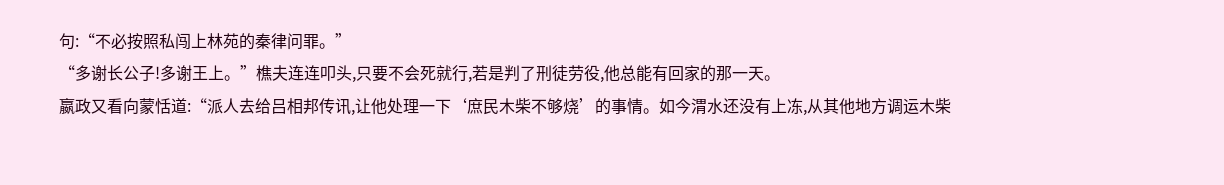句:“不必按照私闯上林苑的秦律问罪。”
“多谢长公子!多谢王上。”樵夫连连叩头,只要不会死就行,若是判了刑徒劳役,他总能有回家的那一天。
嬴政又看向蒙恬道:“派人去给吕相邦传讯,让他处理一下‘庶民木柴不够烧’的事情。如今渭水还没有上冻,从其他地方调运木柴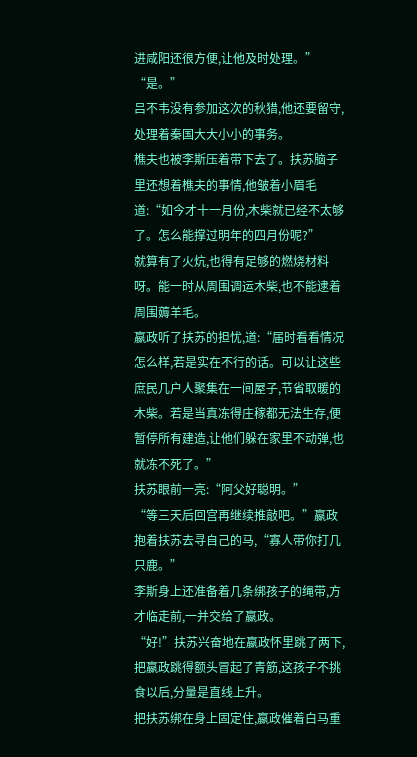进咸阳还很方便,让他及时处理。”
“是。”
吕不韦没有参加这次的秋猎,他还要留守,处理着秦国大大小小的事务。
樵夫也被李斯压着带下去了。扶苏脑子里还想着樵夫的事情,他皱着小眉毛道:“如今才十一月份,木柴就已经不太够了。怎么能撑过明年的四月份呢?”
就算有了火炕,也得有足够的燃烧材料呀。能一时从周围调运木柴,也不能逮着周围薅羊毛。
嬴政听了扶苏的担忧,道:“届时看看情况怎么样,若是实在不行的话。可以让这些庶民几户人聚集在一间屋子,节省取暖的木柴。若是当真冻得庄稼都无法生存,便暂停所有建造,让他们躲在家里不动弹,也就冻不死了。”
扶苏眼前一亮:“阿父好聪明。”
“等三天后回宫再继续推敲吧。”嬴政抱着扶苏去寻自己的马,“寡人带你打几只鹿。”
李斯身上还准备着几条绑孩子的绳带,方才临走前,一并交给了嬴政。
“好!”扶苏兴奋地在嬴政怀里跳了两下,把嬴政跳得额头冒起了青筋,这孩子不挑食以后,分量是直线上升。
把扶苏绑在身上固定住,嬴政催着白马重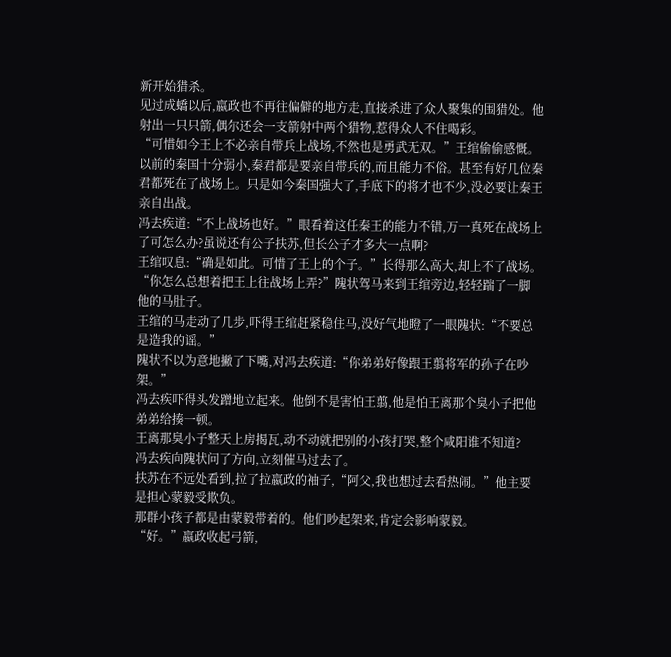新开始猎杀。
见过成蟜以后,嬴政也不再往偏僻的地方走,直接杀进了众人聚集的围猎处。他射出一只只箭,偶尔还会一支箭射中两个猎物,惹得众人不住喝彩。
“可惜如今王上不必亲自带兵上战场,不然也是勇武无双。”王绾偷偷感慨。
以前的秦国十分弱小,秦君都是要亲自带兵的,而且能力不俗。甚至有好几位秦君都死在了战场上。只是如今秦国强大了,手底下的将才也不少,没必要让秦王亲自出战。
冯去疾道:“不上战场也好。”眼看着这任秦王的能力不错,万一真死在战场上了可怎么办?虽说还有公子扶苏,但长公子才多大一点啊?
王绾叹息:“确是如此。可惜了王上的个子。”长得那么高大,却上不了战场。
“你怎么总想着把王上往战场上弄?”隗状驾马来到王绾旁边,轻轻踹了一脚他的马肚子。
王绾的马走动了几步,吓得王绾赶紧稳住马,没好气地瞪了一眼隗状:“不要总是造我的谣。”
隗状不以为意地撇了下嘴,对冯去疾道:“你弟弟好像跟王翦将军的孙子在吵架。”
冯去疾吓得头发蹭地立起来。他倒不是害怕王翦,他是怕王离那个臭小子把他弟弟给揍一顿。
王离那臭小子整天上房揭瓦,动不动就把别的小孩打哭,整个咸阳谁不知道?
冯去疾向隗状问了方向,立刻催马过去了。
扶苏在不远处看到,拉了拉嬴政的袖子,“阿父,我也想过去看热闹。”他主要是担心蒙毅受欺负。
那群小孩子都是由蒙毅带着的。他们吵起架来,肯定会影响蒙毅。
“好。”嬴政收起弓箭,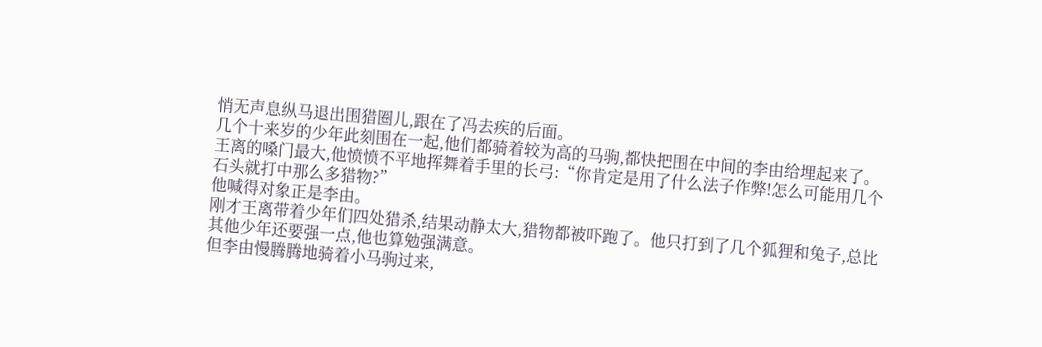悄无声息纵马退出围猎圈儿,跟在了冯去疾的后面。
几个十来岁的少年此刻围在一起,他们都骑着较为高的马驹,都快把围在中间的李由给埋起来了。
王离的嗓门最大,他愤愤不平地挥舞着手里的长弓:“你肯定是用了什么法子作弊!怎么可能用几个石头就打中那么多猎物?”
他喊得对象正是李由。
刚才王离带着少年们四处猎杀,结果动静太大,猎物都被吓跑了。他只打到了几个狐狸和兔子,总比其他少年还要强一点,他也算勉强满意。
但李由慢腾腾地骑着小马驹过来,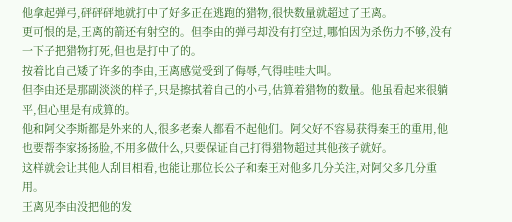他拿起弹弓,砰砰砰地就打中了好多正在逃跑的猎物,很快数量就超过了王离。
更可恨的是,王离的箭还有射空的。但李由的弹弓却没有打空过,哪怕因为杀伤力不够,没有一下子把猎物打死,但也是打中了的。
按着比自己矮了许多的李由,王离感觉受到了侮辱,气得哇哇大叫。
但李由还是那副淡淡的样子,只是擦拭着自己的小弓,估算着猎物的数量。他虽看起来很躺平,但心里是有成算的。
他和阿父李斯都是外来的人,很多老秦人都看不起他们。阿父好不容易获得秦王的重用,他也要帮李家扬扬脸,不用多做什么,只要保证自己打得猎物超过其他孩子就好。
这样就会让其他人刮目相看,也能让那位长公子和秦王对他多几分关注,对阿父多几分重用。
王离见李由没把他的发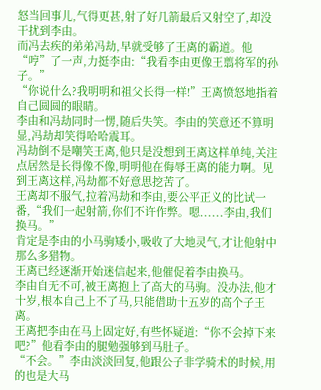怒当回事儿,气得更甚,射了好几箭最后又射空了,却没干扰到李由。
而冯去疾的弟弟冯劫,早就受够了王离的霸道。他“哼”了一声,力挺李由:“我看李由更像王翦将军的孙子。”
“你说什么?我明明和祖父长得一样!”王离愤怒地指着自己圆圆的眼睛。
李由和冯劫同时一愣,随后失笑。李由的笑意还不算明显,冯劫却笑得哈哈震耳。
冯劫倒不是嘲笑王离,他只是没想到王离这样单纯,关注点居然是长得像不像,明明他在侮辱王离的能力啊。见到王离这样,冯劫都不好意思挖苦了。
王离却不服气,拉着冯劫和李由,要公平正义的比试一番,“我们一起射箭,你们不许作弊。嗯......李由,我们换马。”
肯定是李由的小马驹矮小,吸收了大地灵气,才让他射中那么多猎物。
王离已经逐渐开始迷信起来,他催促着李由换马。
李由自无不可,被王离抱上了高大的马驹。没办法,他才十岁,根本自己上不了马,只能借助十五岁的高个子王离。
王离把李由在马上固定好,有些怀疑道:“你不会掉下来吧?”他看李由的腿勉强够到马肚子。
“不会。”李由淡淡回复,他跟公子非学骑术的时候,用的也是大马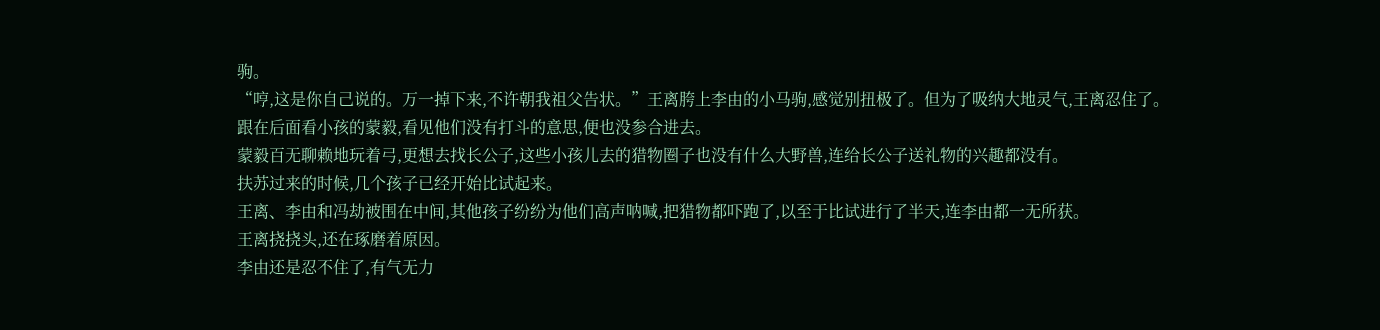驹。
“哼,这是你自己说的。万一掉下来,不许朝我祖父告状。”王离胯上李由的小马驹,感觉别扭极了。但为了吸纳大地灵气,王离忍住了。
跟在后面看小孩的蒙毅,看见他们没有打斗的意思,便也没参合进去。
蒙毅百无聊赖地玩着弓,更想去找长公子,这些小孩儿去的猎物圈子也没有什么大野兽,连给长公子送礼物的兴趣都没有。
扶苏过来的时候,几个孩子已经开始比试起来。
王离、李由和冯劫被围在中间,其他孩子纷纷为他们高声呐喊,把猎物都吓跑了,以至于比试进行了半天,连李由都一无所获。
王离挠挠头,还在琢磨着原因。
李由还是忍不住了,有气无力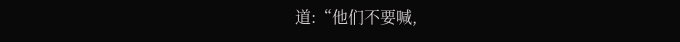道:“他们不要喊,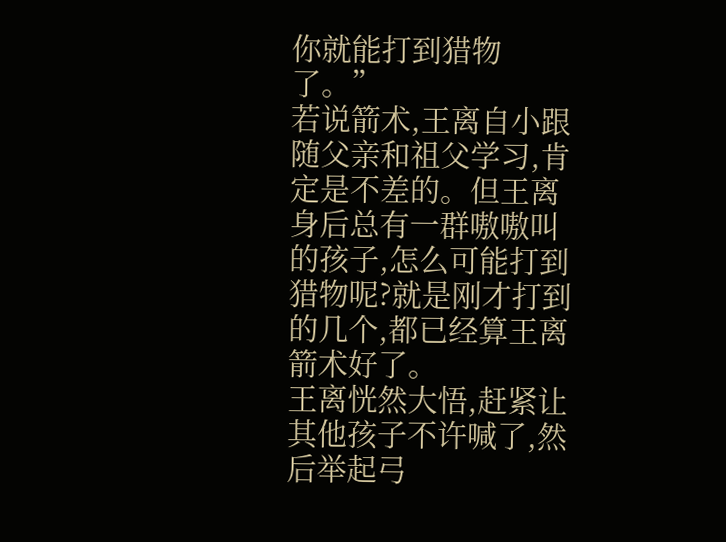你就能打到猎物了。”
若说箭术,王离自小跟随父亲和祖父学习,肯定是不差的。但王离身后总有一群嗷嗷叫的孩子,怎么可能打到猎物呢?就是刚才打到的几个,都已经算王离箭术好了。
王离恍然大悟,赶紧让其他孩子不许喊了,然后举起弓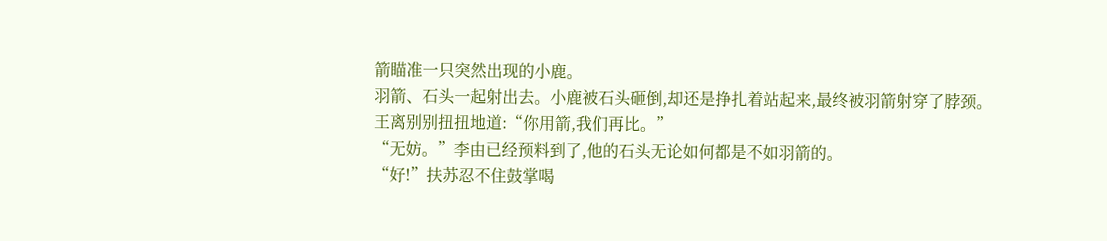箭瞄准一只突然出现的小鹿。
羽箭、石头一起射出去。小鹿被石头砸倒,却还是挣扎着站起来,最终被羽箭射穿了脖颈。
王离别别扭扭地道:“你用箭,我们再比。”
“无妨。”李由已经预料到了,他的石头无论如何都是不如羽箭的。
“好!”扶苏忍不住鼓掌喝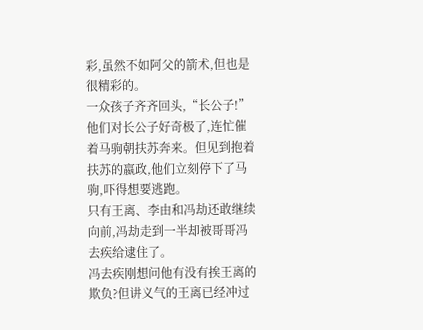彩,虽然不如阿父的箭术,但也是很精彩的。
一众孩子齐齐回头,“长公子!”他们对长公子好奇极了,连忙催着马驹朝扶苏奔来。但见到抱着扶苏的嬴政,他们立刻停下了马驹,吓得想要逃跑。
只有王离、李由和冯劫还敢继续向前,冯劫走到一半却被哥哥冯去疾给逮住了。
冯去疾刚想问他有没有挨王离的欺负?但讲义气的王离已经冲过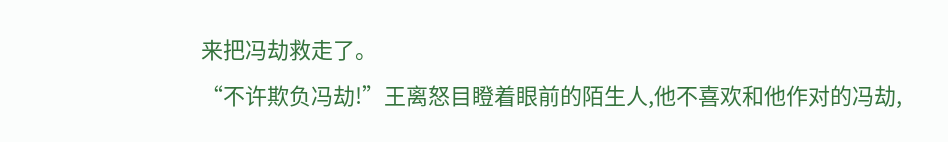来把冯劫救走了。
“不许欺负冯劫!”王离怒目瞪着眼前的陌生人,他不喜欢和他作对的冯劫,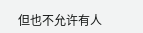但也不允许有人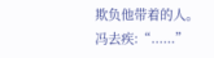欺负他带着的人。
冯去疾:“......”